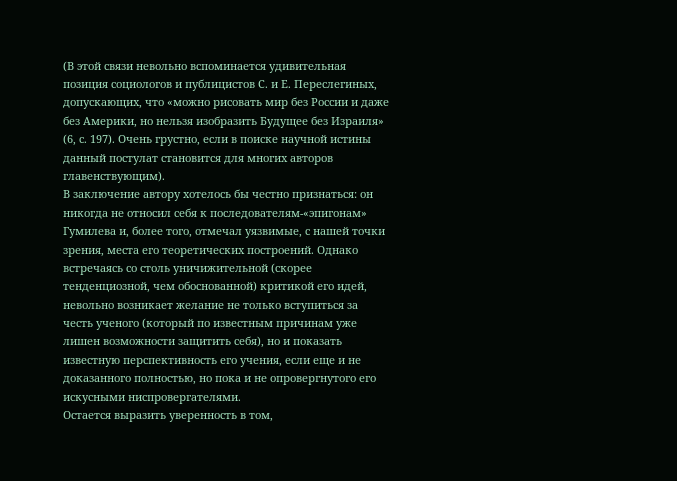(В этой связи невольно вспоминается удивительная позиция социологов и публицистов С. и Е. Переслегиных, допускающих, что «можно рисовать мир без России и даже без Америки, но нельзя изобразить Будущее без Израиля» (6, с. 197). Очень грустно, если в поиске научной истины данный постулат становится для многих авторов главенствующим).
В заключение автору хотелось бы честно признаться: он никогда не относил себя к последователям-«эпигонам» Гумилева и, более того, отмечал уязвимые, с нашей точки зрения, места его теоретических построений. Однако встречаясь со столь уничижительной (скорее тенденциозной, чем обоснованной) критикой его идей, невольно возникает желание не только вступиться за честь ученого (который по известным причинам уже лишен возможности защитить себя), но и показать известную перспективность его учения, если еще и не доказанного полностью, но пока и не опровергнутого его искусными ниспровергателями.
Остается выразить уверенность в том,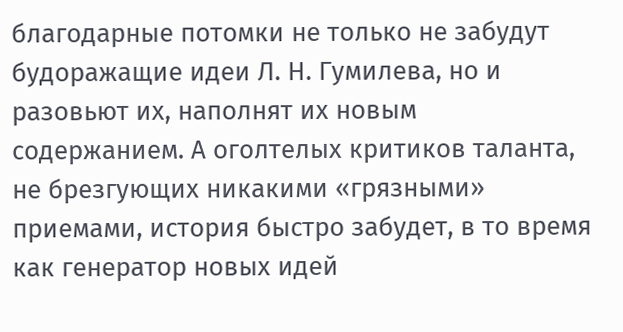благодарные потомки не только не забудут будоражащие идеи Л. Н. Гумилева, но и разовьют их, наполнят их новым содержанием. А оголтелых критиков таланта, не брезгующих никакими «грязными» приемами, история быстро забудет, в то время как генератор новых идей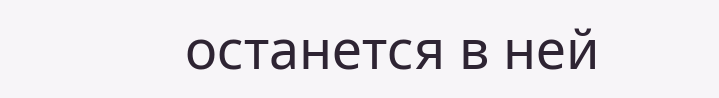останется в ней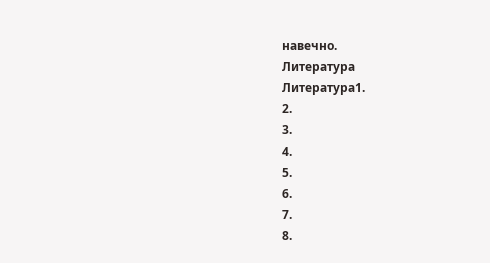навечно.
Литература
Литература1.
2.
3.
4.
5.
6.
7.
8.